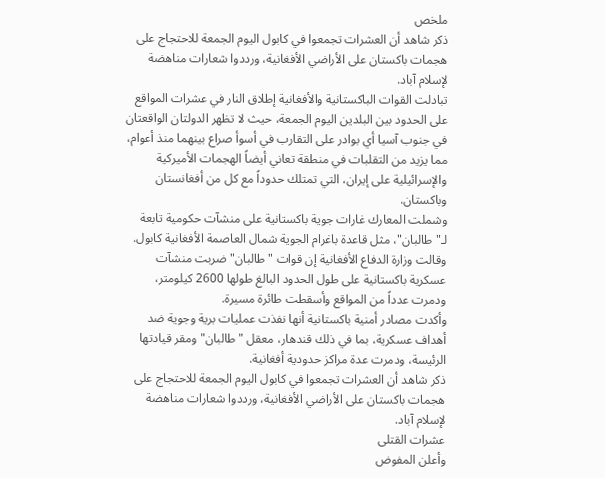ملخص
ذكر شاهد أن العشرات تجمعوا في كابول اليوم الجمعة للاحتجاج على هجمات باكستان على الأراضي الأفغانية، ورددوا شعارات مناهضة لإسلام آباد.
تبادلت القوات الباكستانية والأفغانية إطلاق النار في عشرات المواقع على الحدود بين البلدين اليوم الجمعة، حيث لا تظهر الدولتان الواقعتان في جنوب آسيا أي بوادر على التقارب في أسوأ صراع بينهما منذ أعوام، مما يزيد من التقلبات في منطقة تعاني أيضاً الهجمات الأميركية والإسرائيلية على إيران، التي تمتلك حدوداً مع كل من أفغانستان وباكستان.
وشملت المعارك غارات جوية باكستانية على منشآت حكومية تابعة لـ"طالبان"، مثل قاعدة باغرام الجوية شمال العاصمة الأفغانية كابول.
وقالت وزارة الدفاع الأفغانية إن قوات "طالبان" ضربت منشآت عسكرية باكستانية على طول الحدود البالغ طولها 2600 كيلومتر، ودمرت عدداً من المواقع وأسقطت طائرة مسيرة.
وأكدت مصادر أمنية باكستانية أنها نفذت عمليات برية وجوية ضد أهداف عسكرية، بما في ذلك قندهار، معقل "طالبان" ومقر قيادتها الرئيسة، ودمرت عدة مراكز حدودية أفغانية.
ذكر شاهد أن العشرات تجمعوا في كابول اليوم الجمعة للاحتجاج على هجمات باكستان على الأراضي الأفغانية، ورددوا شعارات مناهضة لإسلام آباد.
عشرات القتلى
وأعلن المفوض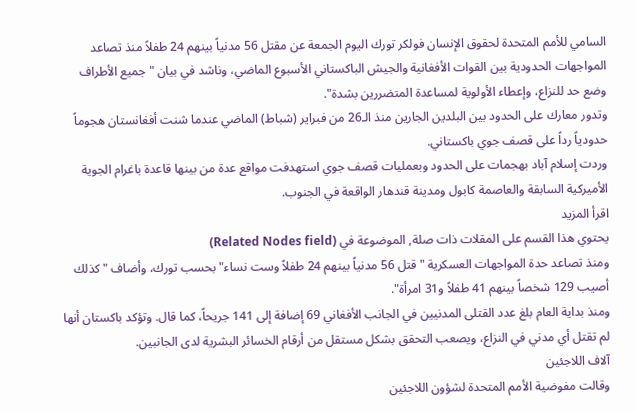السامي للأمم المتحدة لحقوق الإنسان فولكر تورك اليوم الجمعة عن مقتل 56 مدنياً بينهم 24 طفلاً منذ تصاعد المواجهات الحدودية بين القوات الأفغانية والجيش الباكستاني الأسبوع الماضي، وناشد في بيان "جميع الأطراف وضع حد للنزاع، وإعطاء الأولوية لمساعدة المتضررين بشدة".
وتدور معارك على الحدود بين البلدين الجارين منذ الـ26 من فبراير (شباط) الماضي عندما شنت أفغانستان هجوماً حدودياً رداً على قصف جوي باكستاني.
وردت إسلام آباد بهجمات على الحدود وبعمليات قصف جوي استهدفت مواقع عدة من بينها قاعدة باغرام الجوية الأميركية السابقة والعاصمة كابول ومدينة قندهار الواقعة في الجنوب.
اقرأ المزيد
يحتوي هذا القسم على المقلات ذات صلة, الموضوعة في (Related Nodes field)
ومنذ تصاعد حدة المواجهات العسكرية "قتل 56 مدنياً بينهم 24 طفلاً وست نساء" بحسب تورك، وأضاف "كذلك أصيب 129 شخصاً بينهم 41 طفلاً و31 امرأة".
ومنذ بداية العام بلغ عدد القتلى المدنيين في الجانب الأفغاني 69 إضافة إلى 141 جريحاً، كما قال. وتؤكد باكستان أنها لم تقتل أي مدني في النزاع، ويصعب التحقق بشكل مستقل من أرقام الخسائر البشرية لدى الجانبين.
آلاف اللاجئين
وقالت مفوضية الأمم المتحدة لشؤون اللاجئين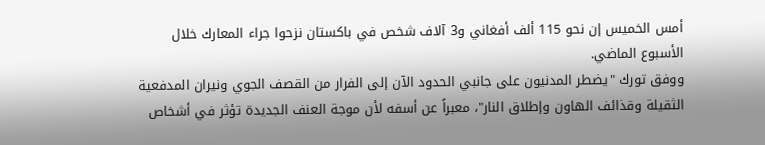أمس الخميس إن نحو 115 ألف أفغاني و3 آلاف شخص في باكستان نزحوا جراء المعارك خلال الأسبوع الماضي.
ووفق تورك "يضطر المدنيون على جانبي الحدود الآن إلى الفرار من القصف الجوي ونيران المدفعية الثقيلة وقذائف الهاون وإطلاق النار"، معبراً عن أسفه لأن موجة العنف الجديدة تؤثر في أشخاص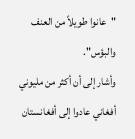"عانوا طويلاً من العنف والبؤس".
وأشار إلى أن أكثر من مليوني أفغاني عادوا إلى أفغانستان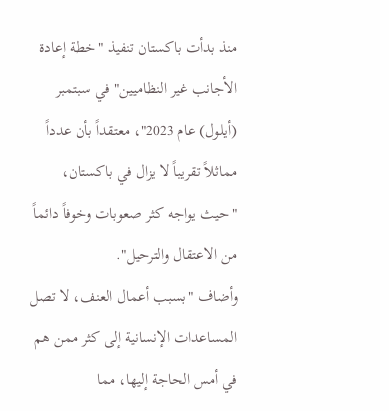منذ بدأت باكستان تنفيذ "خطة إعادة الأجانب غير النظاميين" في سبتمبر (أيلول) عام 2023"، معتقداً بأن عدداً مماثلاً تقريباً لا يزال في باكستان، "حيث يواجه كثر صعوبات وخوفاً دائماً من الاعتقال والترحيل".
وأضاف "بسبب أعمال العنف، لا تصل المساعدات الإنسانية إلى كثر ممن هم في أمس الحاجة إليها، مما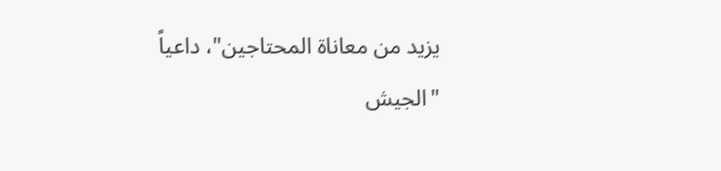يزيد من معاناة المحتاجين"، داعياً "الجيش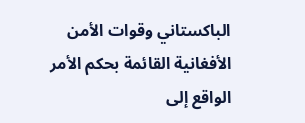الباكستاني وقوات الأمن الأفغانية القائمة بحكم الأمر الواقع إلى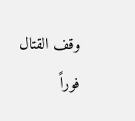وقف القتال فوراً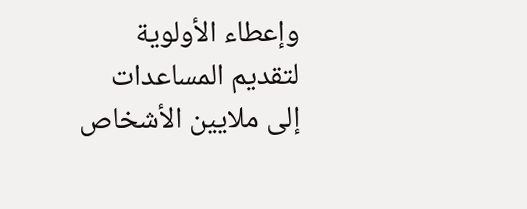وإعطاء الأولوية لتقديم المساعدات إلى ملايين الأشخاص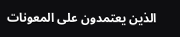الذين يعتمدون على المعونات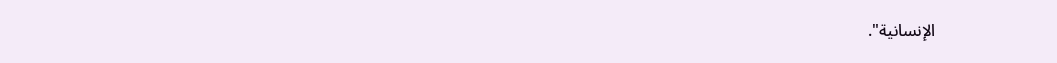الإنسانية".